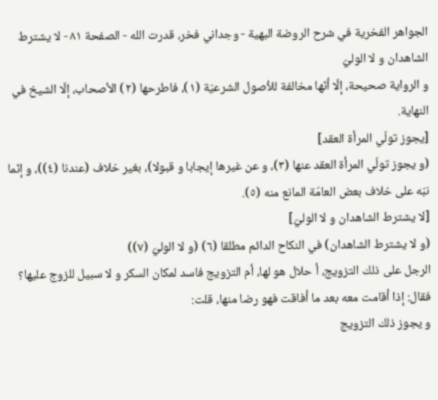الجواهر الفخرية في شرح الروضة البهية - وجداني فخر، قدرت الله - الصفحة ٨١ - لا يشترط الشاهدان و لا الوليّ
و الرواية صحيحة، إلّا أنّها مخالفة للأصول الشرعيّة (١)، فاطرحها (٢) الأصحاب، إلّا الشيخ في النهاية.
[يجوز تولّي المرأة العقد]
(و يجوز تولّي المرأة العقد عنها (٣)، و عن غيرها إيجابا و قبولا)، بغير خلاف (عندنا (٤))، و إنّما نبّه على خلاف بعض العامّة المانع منه (٥).
[لا يشترط الشاهدان و لا الوليّ]
(و لا يشترط الشاهدان) في النكاح الدائم مطلقا (٦) (و لا الوليّ (٧))
الرجل على ذلك التزويج، أ حلال هو لها، أم التزويج فاسد لمكان السكر و لا سبيل للزوج عليها؟ فقال: إذا أقامت معه بعد ما أفاقت فهو رضا منها، قلت:
و يجوز ذلك التزويج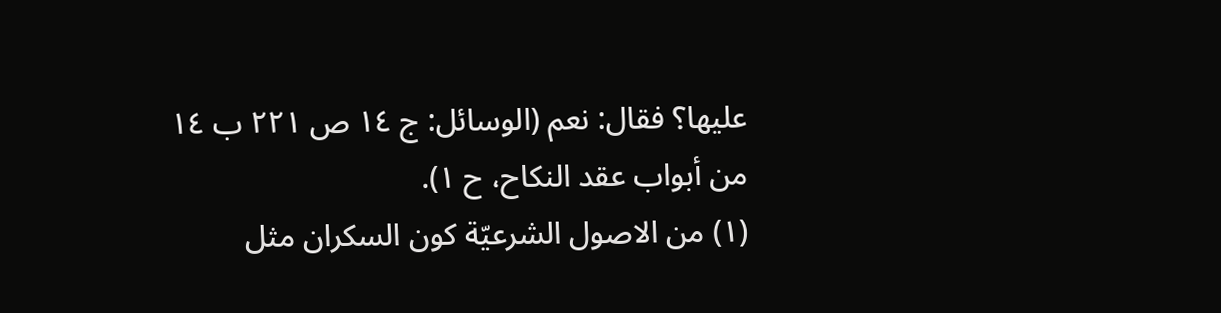عليها؟ فقال: نعم (الوسائل: ج ١٤ ص ٢٢١ ب ١٤ من أبواب عقد النكاح، ح ١).
(١) من الاصول الشرعيّة كون السكران مثل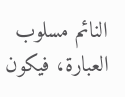النائم مسلوب العبارة، فيكون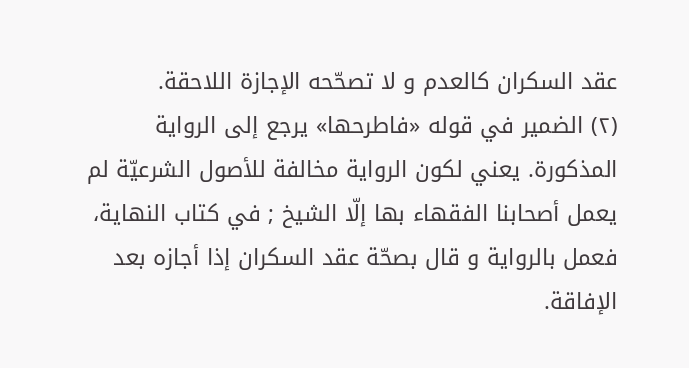عقد السكران كالعدم و لا تصحّحه الإجازة اللاحقة.
(٢) الضمير في قوله «فاطرحها» يرجع إلى الرواية المذكورة. يعني لكون الرواية مخالفة للأصول الشرعيّة لم يعمل أصحابنا الفقهاء بها إلّا الشيخ ; في كتاب النهاية، فعمل بالرواية و قال بصحّة عقد السكران إذا أجازه بعد الإفاقة.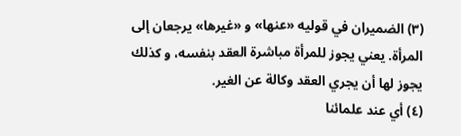(٣) الضميران في قوليه «عنها» و «غيرها» يرجعان إلى المرأة. يعني يجوز للمرأة مباشرة العقد بنفسه، و كذلك يجوز لها أن يجري العقد وكالة عن الغير.
(٤) أي عند علمائنا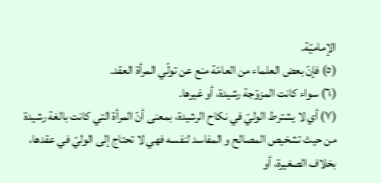الإماميّة.
(٥) فإنّ بعض العلماء من العامّة منع عن تولّي المرأة العقد.
(٦) سواء كانت المزوّجة رشيدة، أو غيرها.
(٧) أي لا يشترط الوليّ في نكاح الرشيدة، بمعنى أنّ المرأة التي كانت بالغة رشيدة من حيث تشخيص المصالح و المفاسد لنفسه فهي لا تحتاج إلى الوليّ في عقدها، بخلاف الصغيرة، أو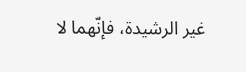غير الرشيدة، فإنّهما لا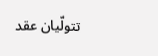تتولّيان عقد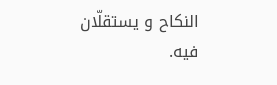النكاح و يستقلّان فيه.